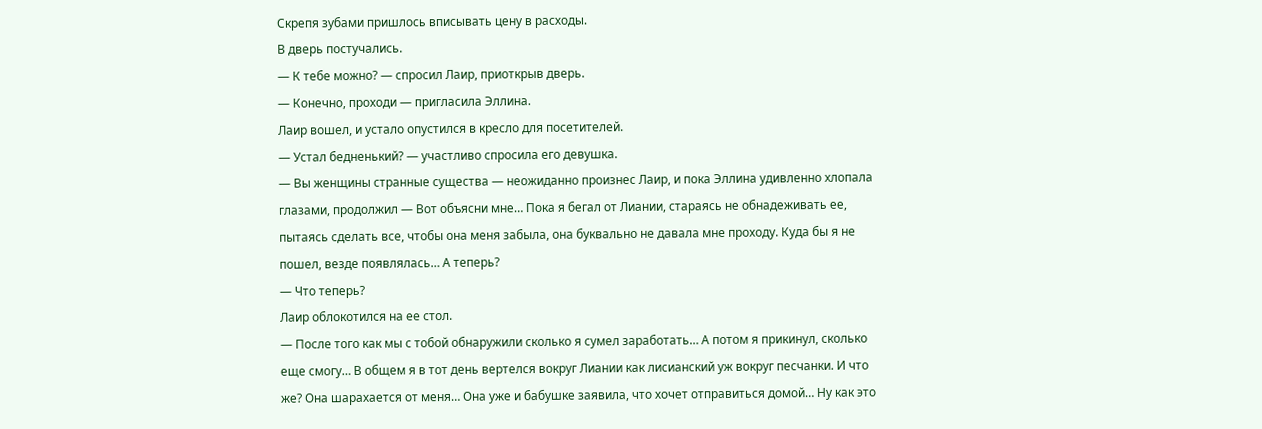Скрепя зубами пришлось вписывать цену в расходы.
В дверь постучались.
— К тебе можно? — спросил Лаир, приоткрыв дверь.
— Конечно, проходи — пригласила Эллина.
Лаир вошел, и устало опустился в кресло для посетителей.
— Устал бедненький? — участливо спросила его девушка.
— Вы женщины странные существа — неожиданно произнес Лаир, и пока Эллина удивленно хлопала глазами, продолжил — Вот объясни мне… Пока я бегал от Лиании, стараясь не обнадеживать ее, пытаясь сделать все, чтобы она меня забыла, она буквально не давала мне проходу. Куда бы я не пошел, везде появлялась… А теперь?
— Что теперь?
Лаир облокотился на ее стол.
— После того как мы с тобой обнаружили сколько я сумел заработать… А потом я прикинул, сколько еще смогу… В общем я в тот день вертелся вокруг Лиании как лисианский уж вокруг песчанки. И что же? Она шарахается от меня… Она уже и бабушке заявила, что хочет отправиться домой… Ну как это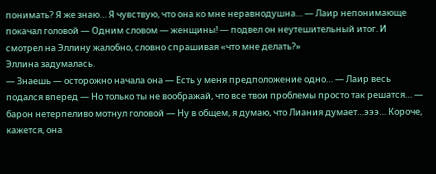понимать? Я же знаю… Я чувствую, что она ко мне неравнодушна… — Лаир непонимающе покачал головой — Одним словом — женщины! — подвел он неутешительный итог. И смотрел на Эллину жалобно, словно спрашивая «что мне делать?»
Эллина задумалась.
— Знаешь — осторожно начала она — Есть у меня предположение одно… — Лаир весь подался вперед — Но только ты не воображай, что все твои проблемы просто так решатся… — барон нетерпеливо мотнул головой — Ну в общем, я думаю, что Лиания думает…эээ… Короче, кажется, она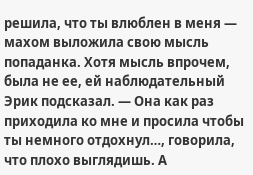решила, что ты влюблен в меня — махом выложила свою мысль попаданка. Хотя мысль впрочем, была не ее, ей наблюдательный Эрик подсказал. — Она как раз приходила ко мне и просила чтобы ты немного отдохнул…, говорила, что плохо выглядишь. А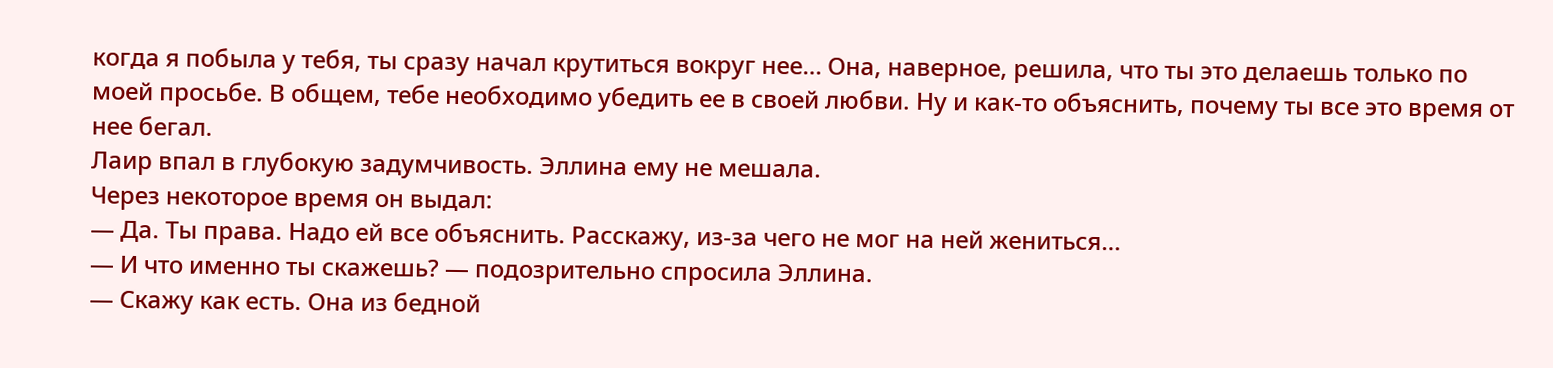когда я побыла у тебя, ты сразу начал крутиться вокруг нее… Она, наверное, решила, что ты это делаешь только по моей просьбе. В общем, тебе необходимо убедить ее в своей любви. Ну и как-то объяснить, почему ты все это время от нее бегал.
Лаир впал в глубокую задумчивость. Эллина ему не мешала.
Через некоторое время он выдал:
— Да. Ты права. Надо ей все объяснить. Расскажу, из-за чего не мог на ней жениться…
— И что именно ты скажешь? — подозрительно спросила Эллина.
— Скажу как есть. Она из бедной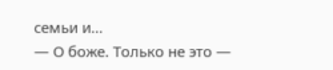семьи и…
— О боже. Только не это —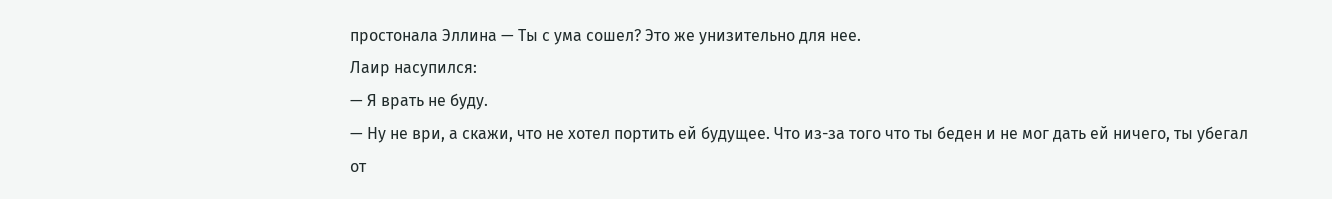простонала Эллина — Ты с ума сошел? Это же унизительно для нее.
Лаир насупился:
— Я врать не буду.
— Ну не ври, а скажи, что не хотел портить ей будущее. Что из-за того что ты беден и не мог дать ей ничего, ты убегал от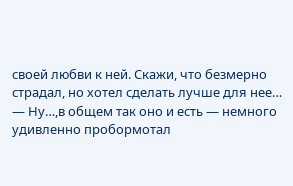своей любви к ней. Скажи, что безмерно страдал, но хотел сделать лучше для нее…
— Ну…,в общем так оно и есть — немного удивленно пробормотал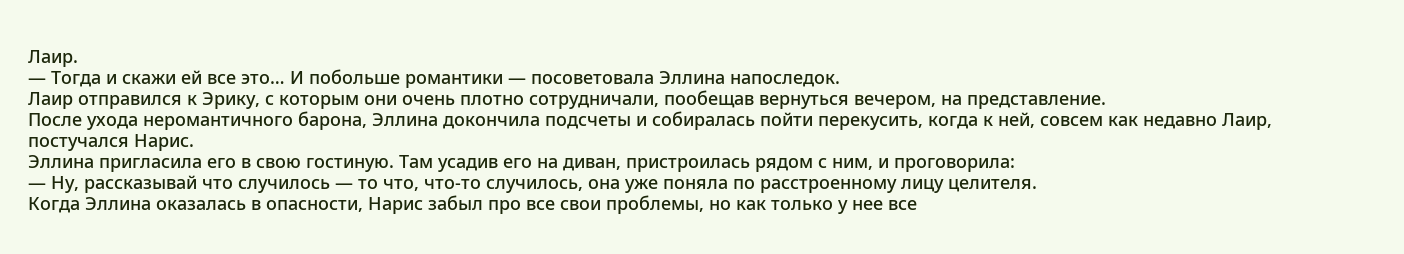Лаир.
— Тогда и скажи ей все это… И побольше романтики — посоветовала Эллина напоследок.
Лаир отправился к Эрику, с которым они очень плотно сотрудничали, пообещав вернуться вечером, на представление.
После ухода неромантичного барона, Эллина докончила подсчеты и собиралась пойти перекусить, когда к ней, совсем как недавно Лаир, постучался Нарис.
Эллина пригласила его в свою гостиную. Там усадив его на диван, пристроилась рядом с ним, и проговорила:
— Ну, рассказывай что случилось — то что, что-то случилось, она уже поняла по расстроенному лицу целителя.
Когда Эллина оказалась в опасности, Нарис забыл про все свои проблемы, но как только у нее все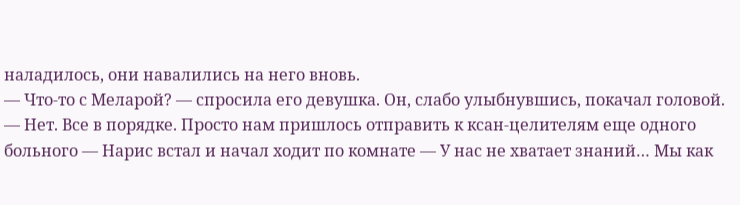наладилось, они навалились на него вновь.
— Что-то с Меларой? — спросила его девушка. Он, слабо улыбнувшись, покачал головой.
— Нет. Все в порядке. Просто нам пришлось отправить к ксан-целителям еще одного больного — Нарис встал и начал ходит по комнате — У нас не хватает знаний… Мы как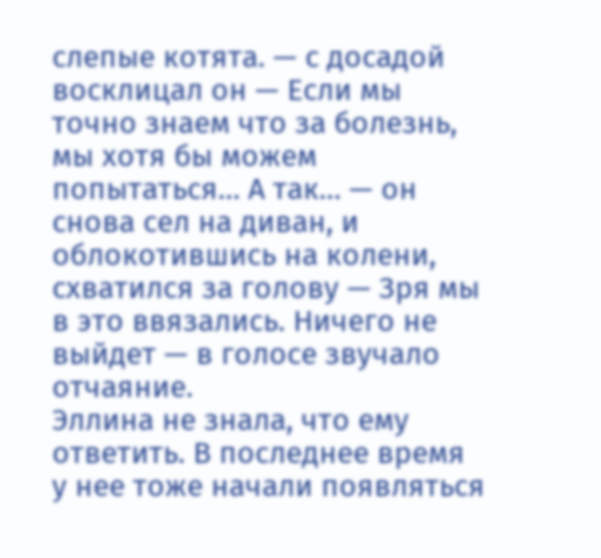слепые котята. — с досадой восклицал он — Если мы точно знаем что за болезнь, мы хотя бы можем попытаться… А так… — он снова сел на диван, и облокотившись на колени, схватился за голову — Зря мы в это ввязались. Ничего не выйдет — в голосе звучало отчаяние.
Эллина не знала, что ему ответить. В последнее время у нее тоже начали появляться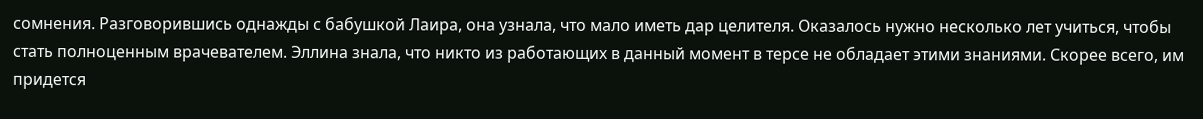сомнения. Разговорившись однажды с бабушкой Лаира, она узнала, что мало иметь дар целителя. Оказалось нужно несколько лет учиться, чтобы стать полноценным врачевателем. Эллина знала, что никто из работающих в данный момент в терсе не обладает этими знаниями. Скорее всего, им придется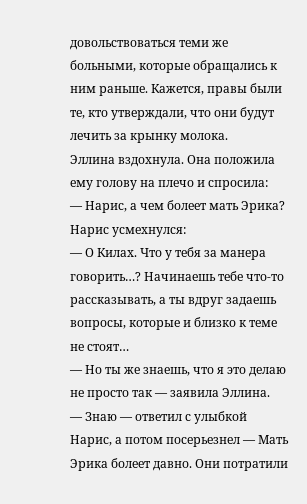довольствоваться теми же больными, которые обращались к ним раньше. Кажется, правы были те, кто утверждали, что они будут лечить за крынку молока.
Эллина вздохнула. Она положила ему голову на плечо и спросила:
— Нарис, а чем болеет мать Эрика?
Нарис усмехнулся:
— О Килах. Что у тебя за манера говорить…? Начинаешь тебе что-то рассказывать, а ты вдруг задаешь вопросы, которые и близко к теме не стоят…
— Но ты же знаешь, что я это делаю не просто так — заявила Эллина.
— Знаю — ответил с улыбкой Нарис, а потом посерьезнел — Мать Эрика болеет давно. Они потратили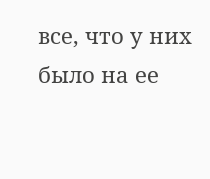все, что у них было на ее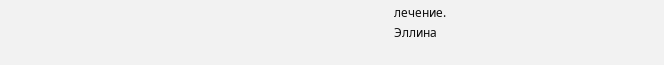лечение.
Эллина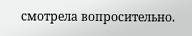смотрела вопросительно.